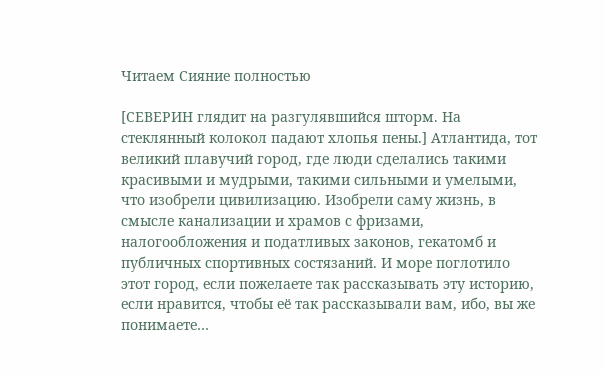Читаем Сияние полностью

[СЕВЕРИН глядит на разгулявшийся шторм. На стеклянный колокол падают хлопья пены.] Атлантида, тот великий плавучий город, где люди сделались такими красивыми и мудрыми, такими сильными и умелыми, что изобрели цивилизацию. Изобрели саму жизнь, в смысле канализации и храмов с фризами, налогообложения и податливых законов, гекатомб и публичных спортивных состязаний. И море поглотило этот город, если пожелаете так рассказывать эту историю, если нравится, чтобы её так рассказывали вам, ибо, вы же понимаете…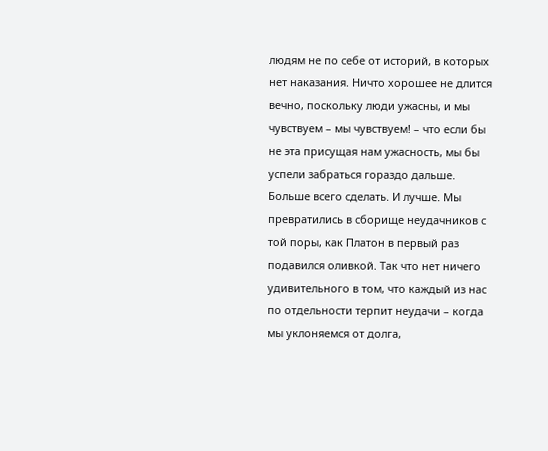людям не по себе от историй, в которых нет наказания. Ничто хорошее не длится вечно, поскольку люди ужасны, и мы чувствуем – мы чувствуем! – что если бы не эта присущая нам ужасность, мы бы успели забраться гораздо дальше. Больше всего сделать. И лучше. Мы превратились в сборище неудачников с той поры, как Платон в первый раз подавился оливкой. Так что нет ничего удивительного в том, что каждый из нас по отдельности терпит неудачи – когда мы уклоняемся от долга,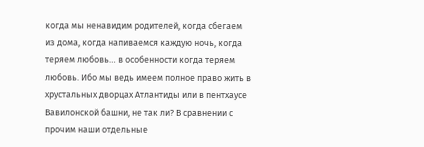когда мы ненавидим родителей, когда сбегаем из дома, когда напиваемся каждую ночь, когда теряем любовь… в особенности когда теряем любовь. Ибо мы ведь имеем полное право жить в хрустальных дворцах Атлантиды или в пентхаусе Вавилонской башни, не так ли? В сравнении с прочим наши отдельные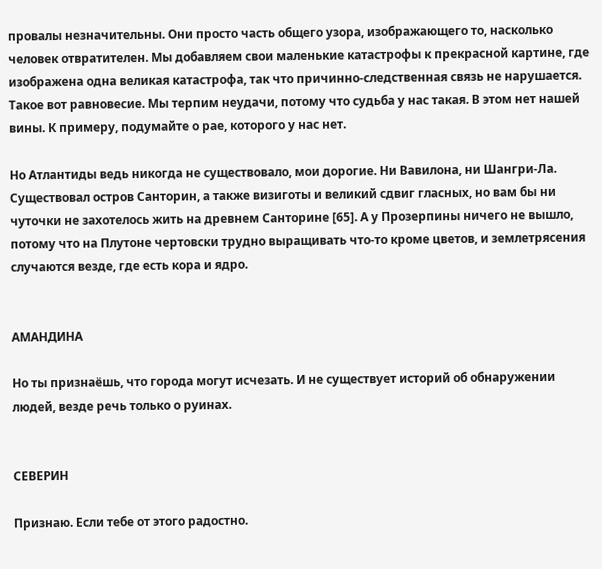провалы незначительны. Они просто часть общего узора, изображающего то, насколько человек отвратителен. Мы добавляем свои маленькие катастрофы к прекрасной картине, где изображена одна великая катастрофа, так что причинно-следственная связь не нарушается. Такое вот равновесие. Мы терпим неудачи, потому что судьба у нас такая. В этом нет нашей вины. К примеру, подумайте о рае, которого у нас нет.

Но Атлантиды ведь никогда не существовало, мои дорогие. Ни Вавилона, ни Шангри-Ла. Существовал остров Санторин, а также визиготы и великий сдвиг гласных, но вам бы ни чуточки не захотелось жить на древнем Санторине [65]. А у Прозерпины ничего не вышло, потому что на Плутоне чертовски трудно выращивать что-то кроме цветов, и землетрясения случаются везде, где есть кора и ядро.


АМАНДИНА

Но ты признаёшь, что города могут исчезать. И не существует историй об обнаружении людей, везде речь только о руинах.


СЕВЕРИН

Признаю. Если тебе от этого радостно.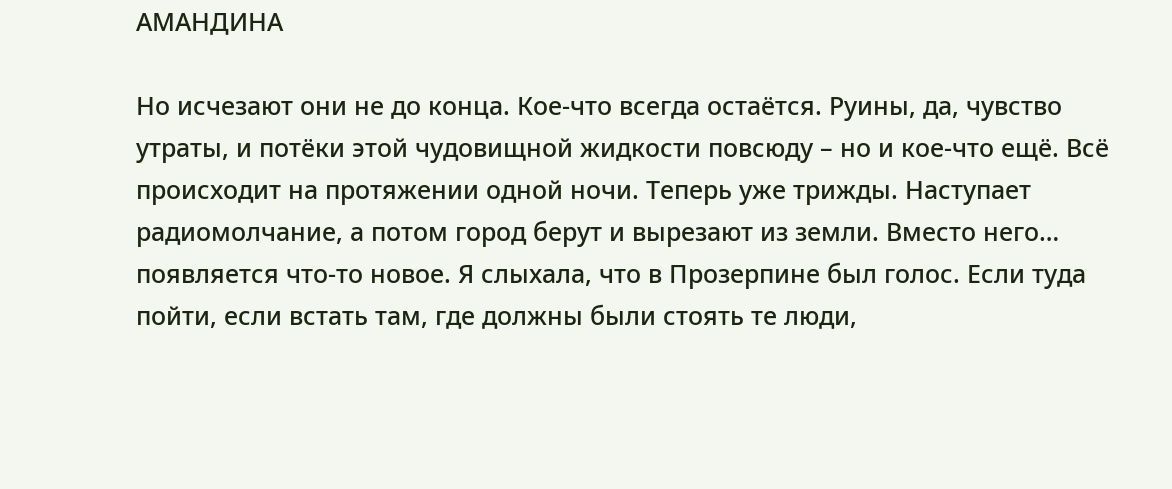АМАНДИНА

Но исчезают они не до конца. Кое-что всегда остаётся. Руины, да, чувство утраты, и потёки этой чудовищной жидкости повсюду – но и кое-что ещё. Всё происходит на протяжении одной ночи. Теперь уже трижды. Наступает радиомолчание, а потом город берут и вырезают из земли. Вместо него… появляется что-то новое. Я слыхала, что в Прозерпине был голос. Если туда пойти, если встать там, где должны были стоять те люди,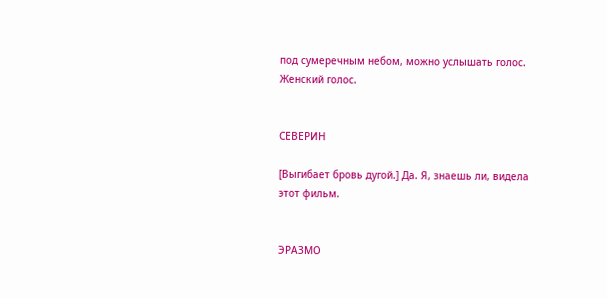под сумеречным небом, можно услышать голос. Женский голос.


СЕВЕРИН

[Выгибает бровь дугой.] Да. Я, знаешь ли, видела этот фильм.


ЭРАЗМО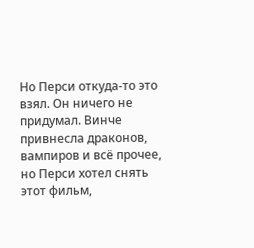Но Перси откуда-то это взял. Он ничего не придумал. Винче привнесла драконов, вампиров и всё прочее, но Перси хотел снять этот фильм,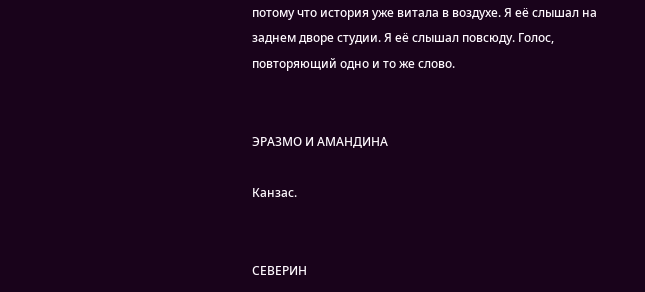потому что история уже витала в воздухе. Я её слышал на заднем дворе студии. Я её слышал повсюду. Голос, повторяющий одно и то же слово.


ЭРАЗМО И АМАНДИНА

Канзас.


СЕВЕРИН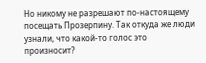Но никому не разрешают по-настоящему посещать Прозерпину. Так откуда же люди узнали, что какой-то голос это произносит?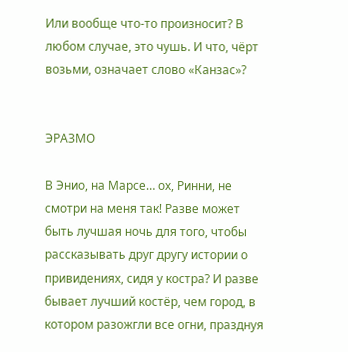Или вообще что-то произносит? В любом случае, это чушь. И что, чёрт возьми, означает слово «Канзас»?


ЭРАЗМО

В Энио, на Марсе… ох, Ринни, не смотри на меня так! Разве может быть лучшая ночь для того, чтобы рассказывать друг другу истории о привидениях, сидя у костра? И разве бывает лучший костёр, чем город, в котором разожгли все огни, празднуя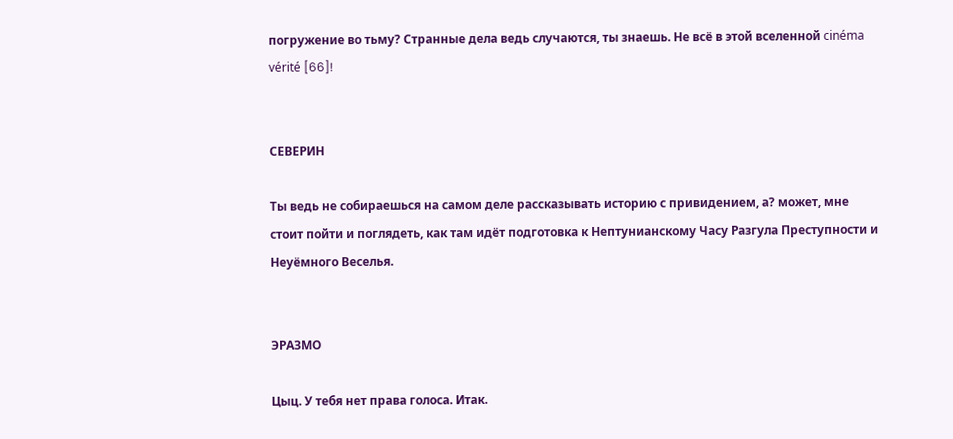погружение во тьму? Странные дела ведь случаются, ты знаешь. Не всё в этой вселенной cinéma vérité [66]!


СЕВЕРИН

Ты ведь не собираешься на самом деле рассказывать историю с привидением, а? может, мне стоит пойти и поглядеть, как там идёт подготовка к Нептунианскому Часу Разгула Преступности и Неуёмного Веселья.


ЭРАЗМО

Цыц. У тебя нет права голоса. Итак.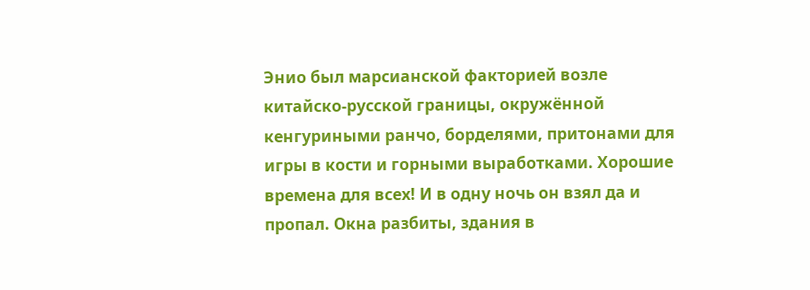Энио был марсианской факторией возле китайско-русской границы, окружённой кенгуриными ранчо, борделями, притонами для игры в кости и горными выработками. Хорошие времена для всех! И в одну ночь он взял да и пропал. Окна разбиты, здания в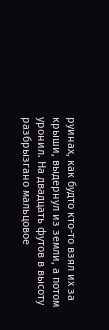руинах, как будто кто-то взял их за крыши, выдернул из земли, а потом уронил. На двадцать футов в высоту разбрызгано мальцовое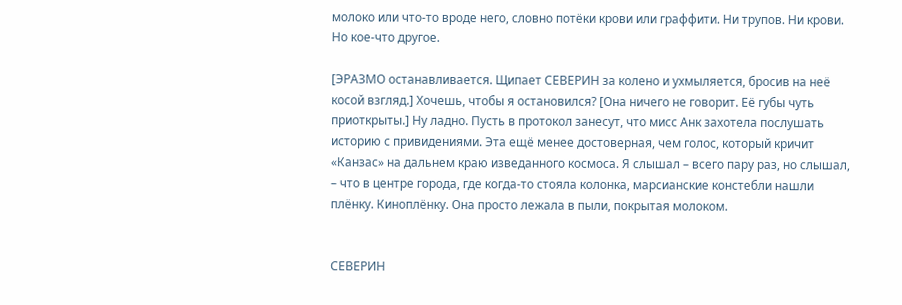молоко или что-то вроде него, словно потёки крови или граффити. Ни трупов. Ни крови. Но кое-что другое.

[ЭРАЗМО останавливается. Щипает СЕВЕРИН за колено и ухмыляется, бросив на неё косой взгляд.] Хочешь, чтобы я остановился? [Она ничего не говорит. Её губы чуть приоткрыты.] Ну ладно. Пусть в протокол занесут, что мисс Анк захотела послушать историю с привидениями. Эта ещё менее достоверная, чем голос, который кричит «Канзас» на дальнем краю изведанного космоса. Я слышал – всего пару раз, но слышал, – что в центре города, где когда-то стояла колонка, марсианские констебли нашли плёнку. Киноплёнку. Она просто лежала в пыли, покрытая молоком.


СЕВЕРИН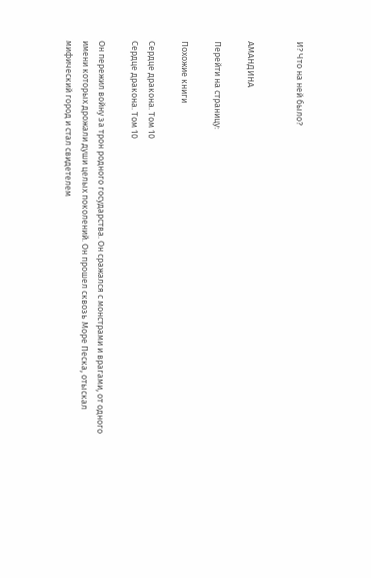И? Что на ней было?


АМАНДИНА

Перейти на страницу:

Похожие книги

Сердце дракона. Том 10
Сердце дракона. Том 10

Он пережил войну за трон родного государства. Он сражался с монстрами и врагами, от одного имени которых дрожали души целых поколений. Он прошел сквозь Море Песка, отыскал мифический город и стал свидетелем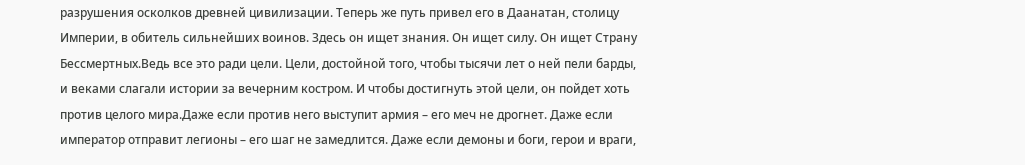разрушения осколков древней цивилизации. Теперь же путь привел его в Даанатан, столицу Империи, в обитель сильнейших воинов. Здесь он ищет знания. Он ищет силу. Он ищет Страну Бессмертных.Ведь все это ради цели. Цели, достойной того, чтобы тысячи лет о ней пели барды, и веками слагали истории за вечерним костром. И чтобы достигнуть этой цели, он пойдет хоть против целого мира.Даже если против него выступит армия – его меч не дрогнет. Даже если император отправит легионы – его шаг не замедлится. Даже если демоны и боги, герои и враги,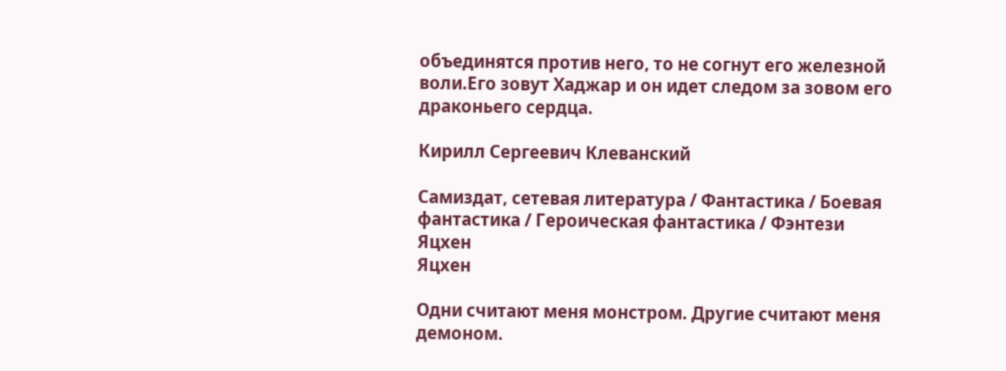объединятся против него, то не согнут его железной воли.Его зовут Хаджар и он идет следом за зовом его драконьего сердца.

Кирилл Сергеевич Клеванский

Самиздат, сетевая литература / Фантастика / Боевая фантастика / Героическая фантастика / Фэнтези
Яцхен
Яцхен

Одни считают меня монстром. Другие считают меня демоном.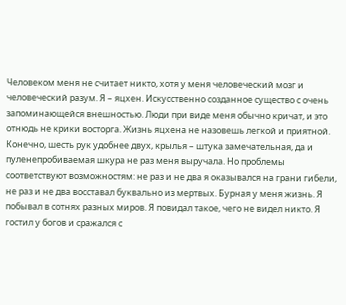Человеком меня не считает никто, хотя у меня человеческий мозг и человеческий разум. Я – яцхен. Искусственно созданное существо с очень запоминающейся внешностью. Люди при виде меня обычно кричат, и это отнюдь не крики восторга. Жизнь яцхена не назовешь легкой и приятной. Конечно, шесть рук удобнее двух, крылья – штука замечательная, да и пуленепробиваемая шкура не раз меня выручала. Но проблемы соответствуют возможностям: не раз и не два я оказывался на грани гибели, не раз и не два восставал буквально из мертвых. Бурная у меня жизнь. Я побывал в сотнях разных миров. Я повидал такое, чего не видел никто. Я гостил у богов и сражался с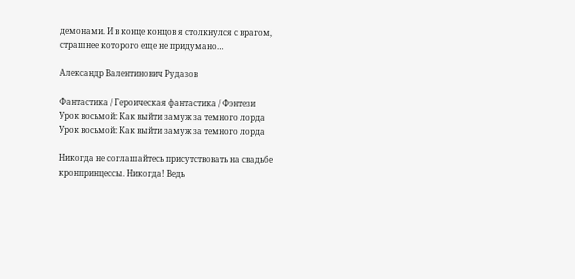демонами. И в конце концов я столкнулся с врагом, страшнее которого еще не придумано…

Александр Валентинович Рудазов

Фантастика / Героическая фантастика / Фэнтези
Урок восьмой: Как выйти замуж за темного лорда
Урок восьмой: Как выйти замуж за темного лорда

Никогда не соглашайтесь присутствовать на свадьбе кронпринцессы. Никогда! Ведь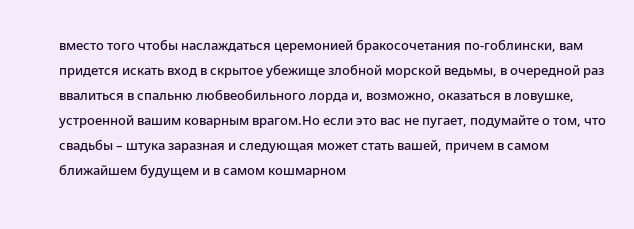вместо того чтобы наслаждаться церемонией бракосочетания по-гоблински, вам придется искать вход в скрытое убежище злобной морской ведьмы, в очередной раз ввалиться в спальню любвеобильного лорда и, возможно, оказаться в ловушке, устроенной вашим коварным врагом.Но если это вас не пугает, подумайте о том, что свадьбы – штука заразная и следующая может стать вашей, причем в самом ближайшем будущем и в самом кошмарном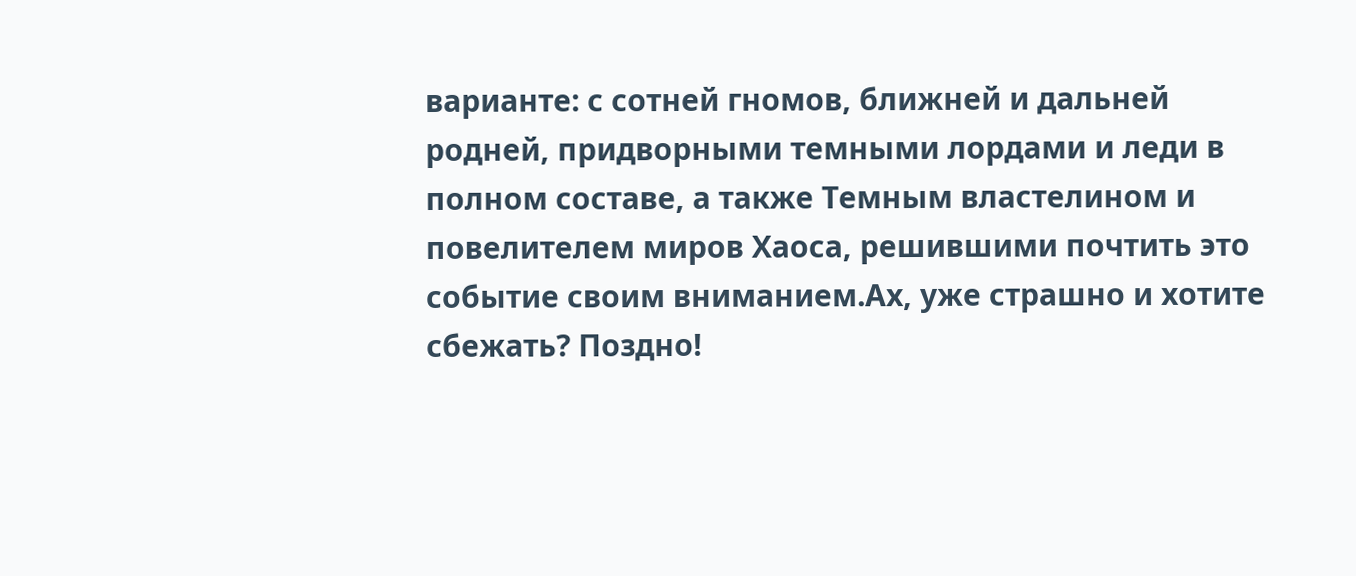варианте: с сотней гномов, ближней и дальней родней, придворными темными лордами и леди в полном составе, а также Темным властелином и повелителем миров Хаоса, решившими почтить это событие своим вниманием.Ах, уже страшно и хотите сбежать? Поздно!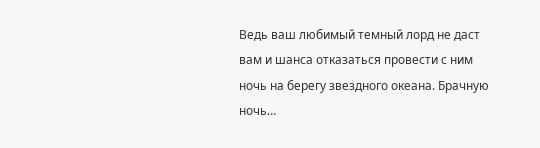Ведь ваш любимый темный лорд не даст вам и шанса отказаться провести с ним ночь на берегу звездного океана. Брачную ночь…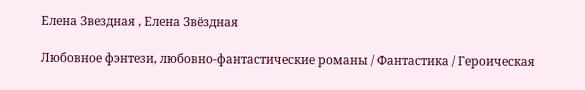Елена Звездная , Елена Звёздная

Любовное фэнтези, любовно-фантастические романы / Фантастика / Героическая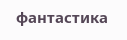фантастика